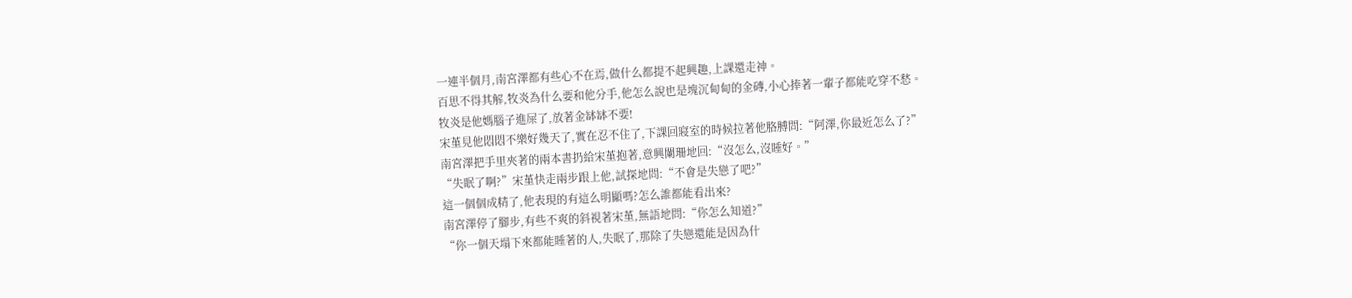一連半個月,南宮澤都有些心不在焉,做什么都提不起興趣,上課還走神。
百思不得其解,牧炎為什么要和他分手,他怎么說也是塊沉甸甸的金磚,小心捧著一輩子都能吃穿不愁。
牧炎是他媽腦子進屎了,放著金缽缽不要!
宋堇見他悶悶不樂好幾天了,實在忍不住了,下課回寢室的時候拉著他胳膊問:“阿澤,你最近怎么了?”
南宮澤把手里夾著的兩本書扔給宋堇抱著,意興闌珊地回:“沒怎么,沒睡好。”
“失眠了啊?”宋堇快走兩步跟上他,試探地問:“不會是失戀了吧?”
這一個個成精了,他表現的有這么明顯嗎?怎么誰都能看出來?
南宮澤停了腳步,有些不爽的斜視著宋堇,無語地問:“你怎么知道?”
“你一個天塌下來都能睡著的人,失眠了,那除了失戀還能是因為什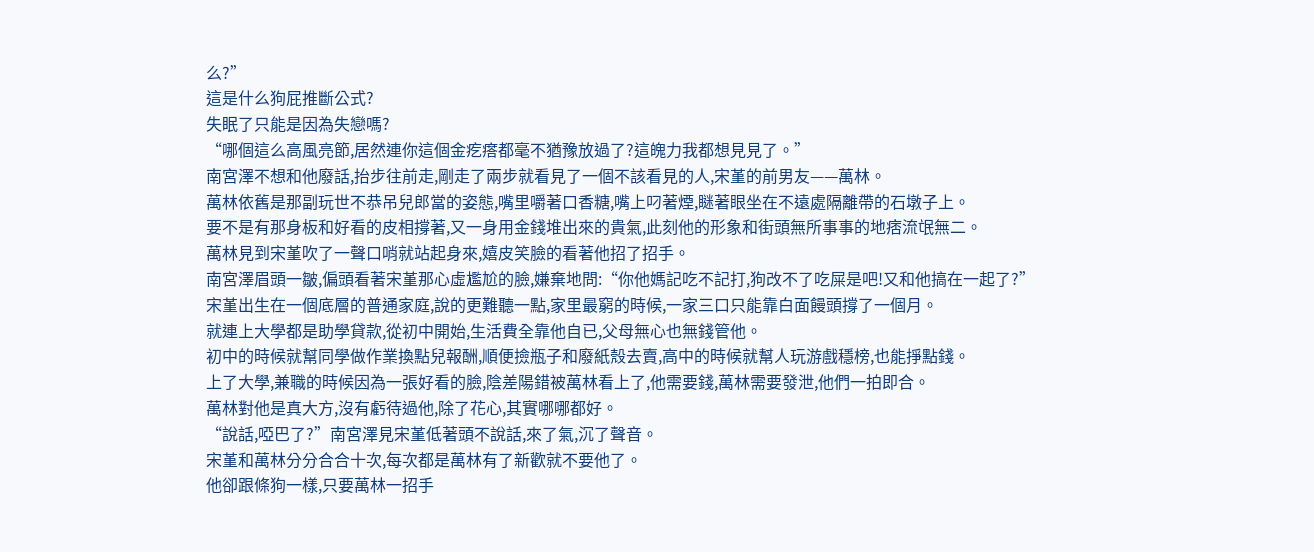么?”
這是什么狗屁推斷公式?
失眠了只能是因為失戀嗎?
“哪個這么高風亮節,居然連你這個金疙瘩都毫不猶豫放過了?這魄力我都想見見了。”
南宮澤不想和他廢話,抬步往前走,剛走了兩步就看見了一個不該看見的人,宋堇的前男友——萬林。
萬林依舊是那副玩世不恭吊兒郎當的姿態,嘴里嚼著口香糖,嘴上叼著煙,瞇著眼坐在不遠處隔離帶的石墩子上。
要不是有那身板和好看的皮相撐著,又一身用金錢堆出來的貴氣,此刻他的形象和街頭無所事事的地痞流氓無二。
萬林見到宋堇吹了一聲口哨就站起身來,嬉皮笑臉的看著他招了招手。
南宮澤眉頭一皺,偏頭看著宋堇那心虛尷尬的臉,嫌棄地問:“你他媽記吃不記打,狗改不了吃屎是吧!又和他搞在一起了?”
宋堇出生在一個底層的普通家庭,說的更難聽一點,家里最窮的時候,一家三口只能靠白面饅頭撐了一個月。
就連上大學都是助學貸款,從初中開始,生活費全靠他自已,父母無心也無錢管他。
初中的時候就幫同學做作業換點兒報酬,順便撿瓶子和廢紙殼去賣,高中的時候就幫人玩游戲穩榜,也能掙點錢。
上了大學,兼職的時候因為一張好看的臉,陰差陽錯被萬林看上了,他需要錢,萬林需要發泄,他們一拍即合。
萬林對他是真大方,沒有虧待過他,除了花心,其實哪哪都好。
“說話,啞巴了?”南宮澤見宋堇低著頭不說話,來了氣,沉了聲音。
宋堇和萬林分分合合十次,每次都是萬林有了新歡就不要他了。
他卻跟條狗一樣,只要萬林一招手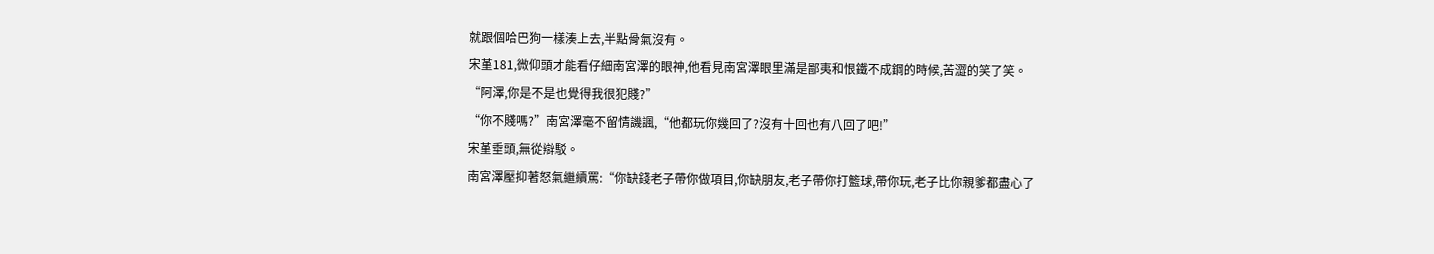就跟個哈巴狗一樣湊上去,半點骨氣沒有。
宋堇181,微仰頭才能看仔細南宮澤的眼神,他看見南宮澤眼里滿是鄙夷和恨鐵不成鋼的時候,苦澀的笑了笑。
“阿澤,你是不是也覺得我很犯賤?”
“你不賤嗎?”南宮澤毫不留情譏諷,“他都玩你幾回了?沒有十回也有八回了吧!”
宋堇垂頭,無從辯駁。
南宮澤壓抑著怒氣繼續罵:“你缺錢老子帶你做項目,你缺朋友,老子帶你打籃球,帶你玩,老子比你親爹都盡心了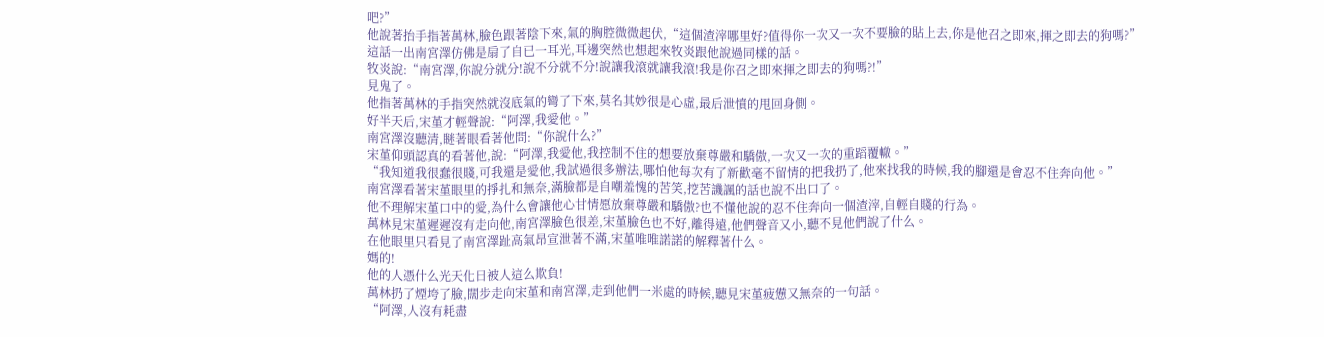吧?”
他說著抬手指著萬林,臉色跟著陰下來,氣的胸腔微微起伏,“這個渣滓哪里好?值得你一次又一次不要臉的貼上去,你是他召之即來,揮之即去的狗嗎?”
這話一出南宮澤仿佛是扇了自已一耳光,耳邊突然也想起來牧炎跟他說過同樣的話。
牧炎說:“南宮澤,你說分就分!說不分就不分!說讓我滾就讓我滾!我是你召之即來揮之即去的狗嗎?!”
見鬼了。
他指著萬林的手指突然就沒底氣的彎了下來,莫名其妙很是心虛,最后泄憤的甩回身側。
好半天后,宋堇才輕聲說:“阿澤,我愛他。”
南宮澤沒聽清,瞇著眼看著他問:“你說什么?”
宋堇仰頭認真的看著他,說:“阿澤,我愛他,我控制不住的想要放棄尊嚴和驕傲,一次又一次的重蹈覆轍。”
“我知道我很蠢很賤,可我還是愛他,我試過很多辦法,哪怕他每次有了新歡毫不留情的把我扔了,他來找我的時候,我的腳還是會忍不住奔向他。”
南宮澤看著宋堇眼里的掙扎和無奈,滿臉都是自嘲羞愧的苦笑,挖苦譏諷的話也說不出口了。
他不理解宋堇口中的愛,為什么會讓他心甘情愿放棄尊嚴和驕傲?也不懂他說的忍不住奔向一個渣滓,自輕自賤的行為。
萬林見宋堇遲遲沒有走向他,南宮澤臉色很差,宋堇臉色也不好,離得遠,他們聲音又小,聽不見他們說了什么。
在他眼里只看見了南宮澤趾高氣昂宣泄著不滿,宋堇唯唯諾諾的解釋著什么。
媽的!
他的人憑什么光天化日被人這么欺負!
萬林扔了煙垮了臉,闊步走向宋堇和南宮澤,走到他們一米處的時候,聽見宋堇疲憊又無奈的一句話。
“阿澤,人沒有耗盡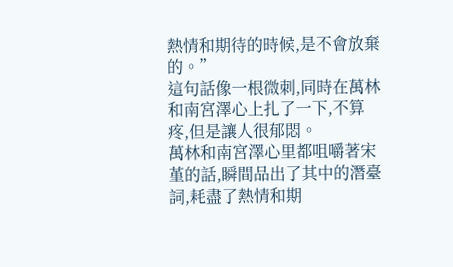熱情和期待的時候,是不會放棄的。”
這句話像一根微刺,同時在萬林和南宮澤心上扎了一下,不算疼,但是讓人很郁悶。
萬林和南宮澤心里都咀嚼著宋堇的話,瞬間品出了其中的潛臺詞,耗盡了熱情和期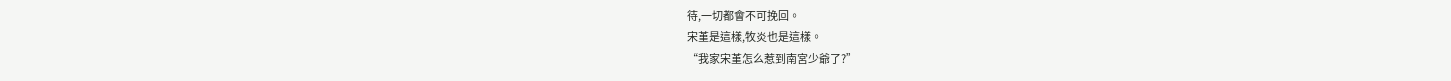待,一切都會不可挽回。
宋堇是這樣,牧炎也是這樣。
“我家宋堇怎么惹到南宮少爺了?”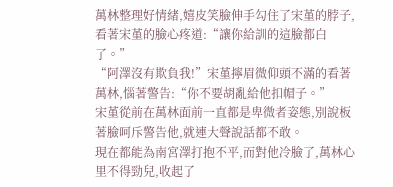萬林整理好情緒,嬉皮笑臉伸手勾住了宋堇的脖子,看著宋堇的臉心疼道:“讓你給訓的這臉都白了。”
“阿澤沒有欺負我!”宋堇擰眉微仰頭不滿的看著萬林,惱著警告:“你不要胡亂給他扣帽子。”
宋堇從前在萬林面前一直都是卑微者姿態,別說板著臉呵斥警告他,就連大聲說話都不敢。
現在都能為南宮澤打抱不平,而對他冷臉了,萬林心里不得勁兒,收起了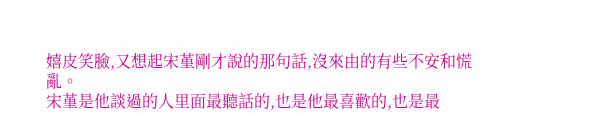嬉皮笑臉,又想起宋堇剛才說的那句話,沒來由的有些不安和慌亂。
宋堇是他談過的人里面最聽話的,也是他最喜歡的,也是最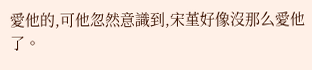愛他的,可他忽然意識到,宋堇好像沒那么愛他了。